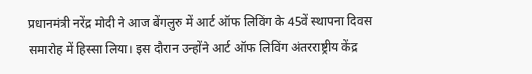प्रधानमंत्री नरेंद्र मोदी ने आज बेंगलुरु में आर्ट ऑफ लिविंग के 45वें स्थापना दिवस समारोह में हिस्सा लिया। इस दौरान उन्होंने आर्ट ऑफ लिविंग अंतरराष्ट्रीय केंद्र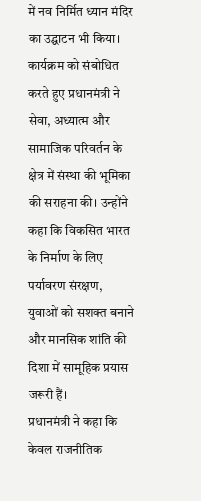में नव निर्मित ध्यान मंदिर का उद्घाटन भी किया। कार्यक्रम को संबोधित करते हुए प्रधानमंत्री ने सेवा, अध्यात्म और सामाजिक परिवर्तन के क्षेत्र में संस्था की भूमिका की सराहना की। उन्होंने कहा कि विकसित भारत के निर्माण के लिए पर्यावरण संरक्षण, युवाओं को सशक्त बनाने और मानसिक शांति की दिशा में सामूहिक प्रयास जरूरी हैं।
प्रधानमंत्री ने कहा कि केवल राजनीतिक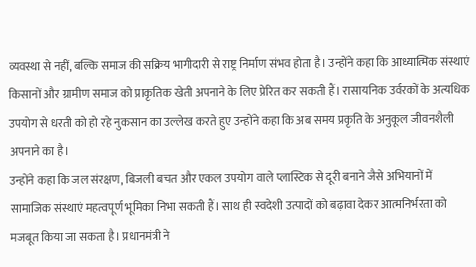व्यवस्था से नहीं, बल्कि समाज की सक्रिय भागीदारी से राष्ट्र निर्माण संभव होता है। उन्होंने कहा कि आध्यात्मिक संस्थाएं किसानों और ग्रामीण समाज को प्राकृतिक खेती अपनाने के लिए प्रेरित कर सकती हैं। रासायनिक उर्वरकों के अत्यधिक उपयोग से धरती को हो रहे नुकसान का उल्लेख करते हुए उन्होंने कहा कि अब समय प्रकृति के अनुकूल जीवनशैली अपनाने का है।
उन्होंने कहा कि जल संरक्षण, बिजली बचत और एकल उपयोग वाले प्लास्टिक से दूरी बनाने जैसे अभियानों में सामाजिक संस्थाएं महत्वपूर्ण भूमिका निभा सकती हैं। साथ ही स्वदेशी उत्पादों को बढ़ावा देकर आत्मनिर्भरता को मजबूत किया जा सकता है। प्रधानमंत्री ने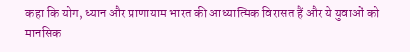कहा कि योग, ध्यान और प्राणायाम भारत की आध्यात्मिक विरासत हैं और ये युवाओं को मानसिक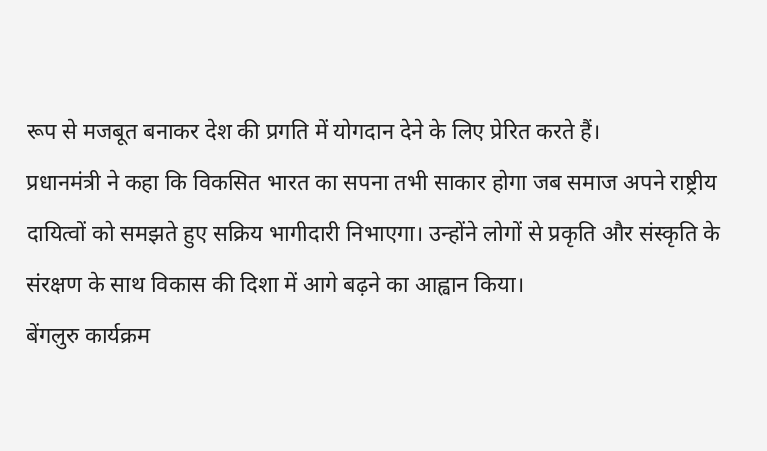रूप से मजबूत बनाकर देश की प्रगति में योगदान देने के लिए प्रेरित करते हैं।
प्रधानमंत्री ने कहा कि विकसित भारत का सपना तभी साकार होगा जब समाज अपने राष्ट्रीय दायित्वों को समझते हुए सक्रिय भागीदारी निभाएगा। उन्होंने लोगों से प्रकृति और संस्कृति के संरक्षण के साथ विकास की दिशा में आगे बढ़ने का आह्वान किया।
बेंगलुरु कार्यक्रम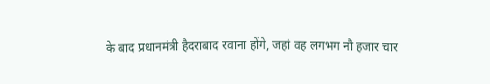के बाद प्रधानमंत्री हैदराबाद रवाना होंगे, जहां वह लगभग नौ हजार चार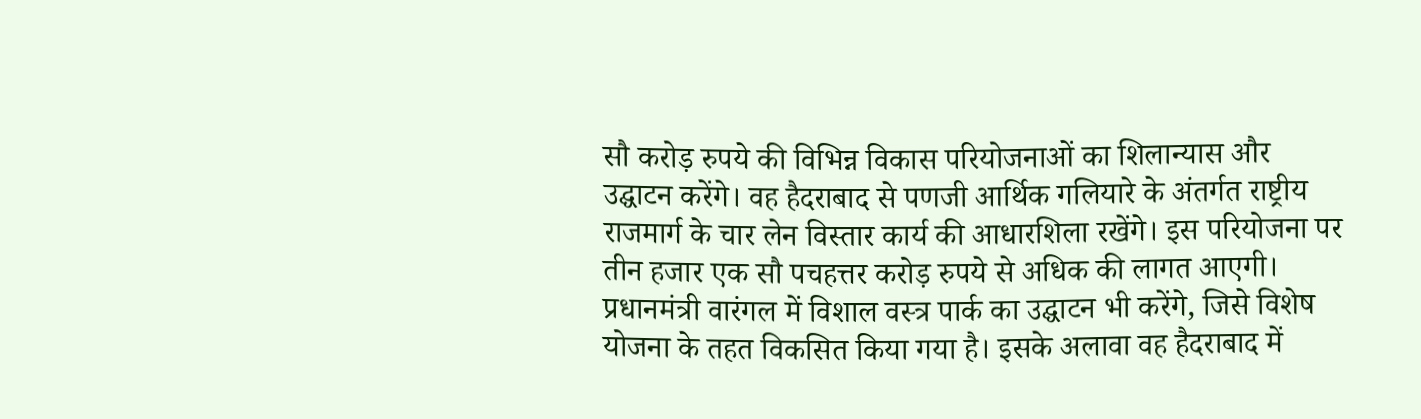सौ करोड़ रुपये की विभिन्न विकास परियोजनाओं का शिलान्यास और उद्घाटन करेंगे। वह हैदराबाद से पणजी आर्थिक गलियारे के अंतर्गत राष्ट्रीय राजमार्ग के चार लेन विस्तार कार्य की आधारशिला रखेंगे। इस परियोजना पर तीन हजार एक सौ पचहत्तर करोड़ रुपये से अधिक की लागत आएगी।
प्रधानमंत्री वारंगल में विशाल वस्त्र पार्क का उद्घाटन भी करेंगे, जिसे विशेष योजना के तहत विकसित किया गया है। इसके अलावा वह हैदराबाद में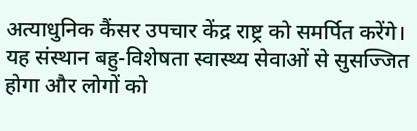अत्याधुनिक कैंसर उपचार केंद्र राष्ट्र को समर्पित करेंगे। यह संस्थान बहु-विशेषता स्वास्थ्य सेवाओं से सुसज्जित होगा और लोगों को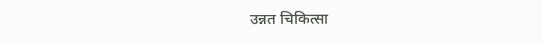उन्नत चिकित्सा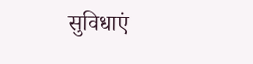सुविधाएं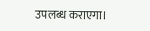उपलब्ध कराएगा।